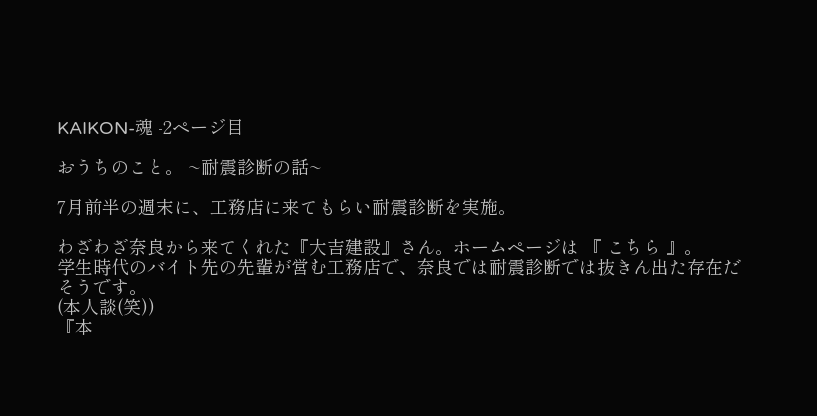KAIKON-魂 -2ページ目

おうちのこと。 ~耐震診断の話~

7月前半の週末に、工務店に来てもらい耐震診断を実施。

わざわざ奈良から来てくれた『大吉建設』さん。ホームページは 『 こちら 』。
学生時代のバイト先の先輩が営む工務店で、奈良では耐震診断では抜きん出た存在だそうです。
(本人談(笑))
『本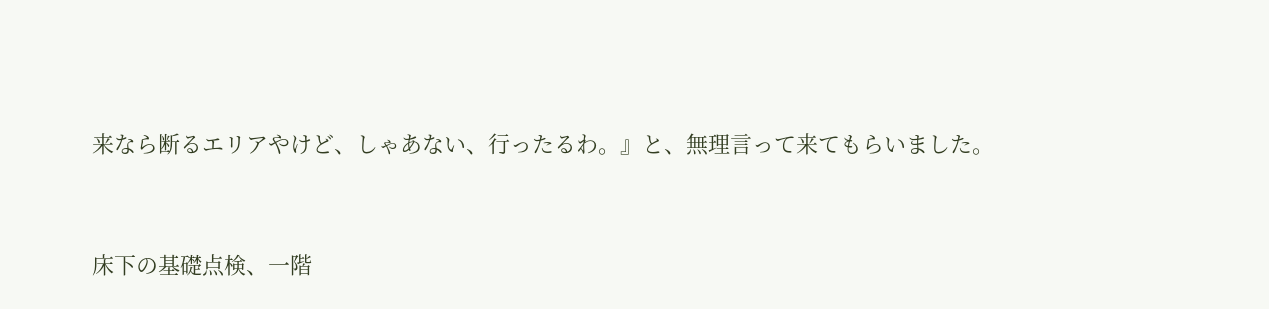来なら断るエリアやけど、しゃあない、行ったるわ。』と、無理言って来てもらいました。


床下の基礎点検、一階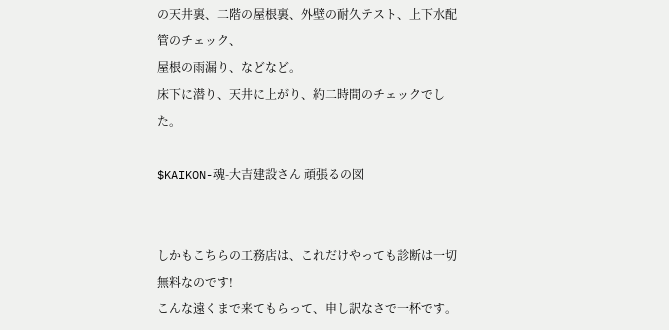の天井裏、二階の屋根裏、外壁の耐久テスト、上下水配管のチェック、
屋根の雨漏り、などなど。
床下に潜り、天井に上がり、約二時間のチェックでした。

$KAIKON-魂-大吉建設さん 頑張るの図


しかもこちらの工務店は、これだけやっても診断は一切無料なのです!
こんな遠くまで来てもらって、申し訳なさで一杯です。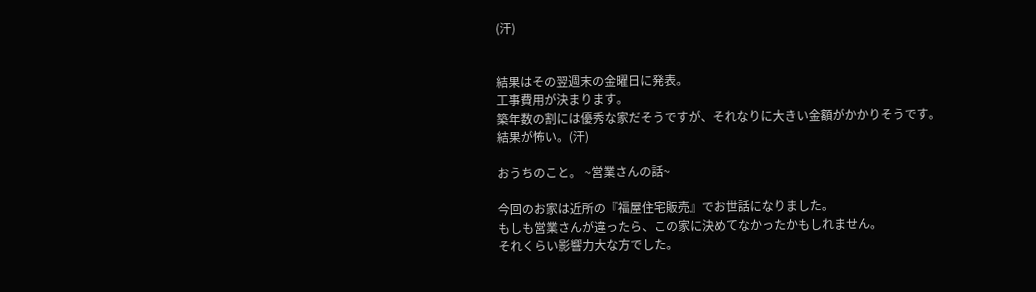(汗)


結果はその翌週末の金曜日に発表。
工事費用が決まります。
築年数の割には優秀な家だそうですが、それなりに大きい金額がかかりそうです。
結果が怖い。(汗)

おうちのこと。 ~営業さんの話~

今回のお家は近所の『福屋住宅販売』でお世話になりました。
もしも営業さんが違ったら、この家に決めてなかったかもしれません。
それくらい影響力大な方でした。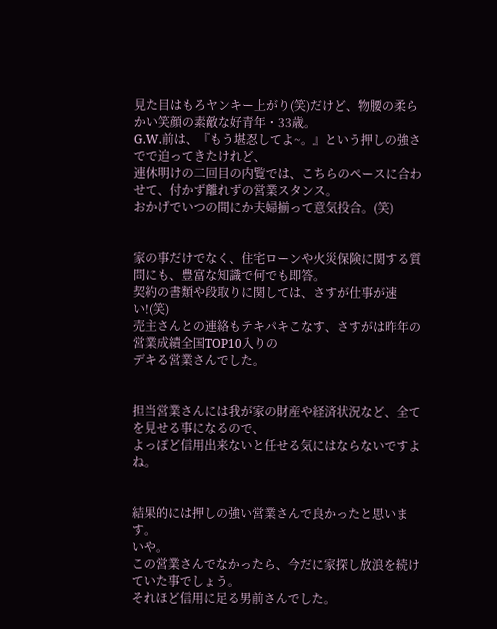見た目はもろヤンキー上がり(笑)だけど、物腰の柔らかい笑顔の素敵な好青年・33歳。
G.W.前は、『もう堪忍してよ~。』という押しの強さでで迫ってきたけれど、
連休明けの二回目の内覧では、こちらのペースに合わせて、付かず離れずの営業スタンス。
おかげでいつの間にか夫婦揃って意気投合。(笑)


家の事だけでなく、住宅ローンや火災保険に関する質問にも、豊富な知識で何でも即答。
契約の書類や段取りに関しては、さすが仕事が速い!(笑)
売主さんとの連絡もテキパキこなす、さすがは昨年の営業成績全国TOP10入りの
デキる営業さんでした。


担当営業さんには我が家の財産や経済状況など、全てを見せる事になるので、
よっぽど信用出来ないと任せる気にはならないですよね。


結果的には押しの強い営業さんで良かったと思います。
いや。
この営業さんでなかったら、今だに家探し放浪を続けていた事でしょう。
それほど信用に足る男前さんでした。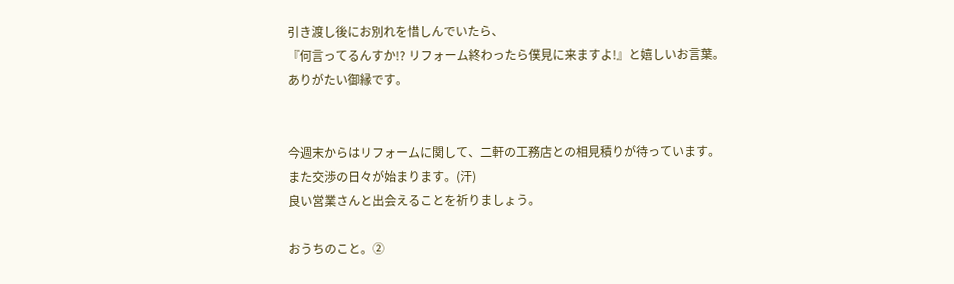引き渡し後にお別れを惜しんでいたら、
『何言ってるんすか!? リフォーム終わったら僕見に来ますよ!』と嬉しいお言葉。
ありがたい御縁です。


今週末からはリフォームに関して、二軒の工務店との相見積りが待っています。
また交渉の日々が始まります。(汗)
良い営業さんと出会えることを祈りましょう。

おうちのこと。②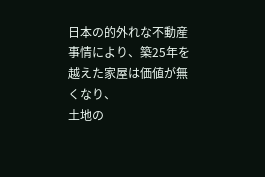日本の的外れな不動産事情により、築25年を越えた家屋は価値が無くなり、
土地の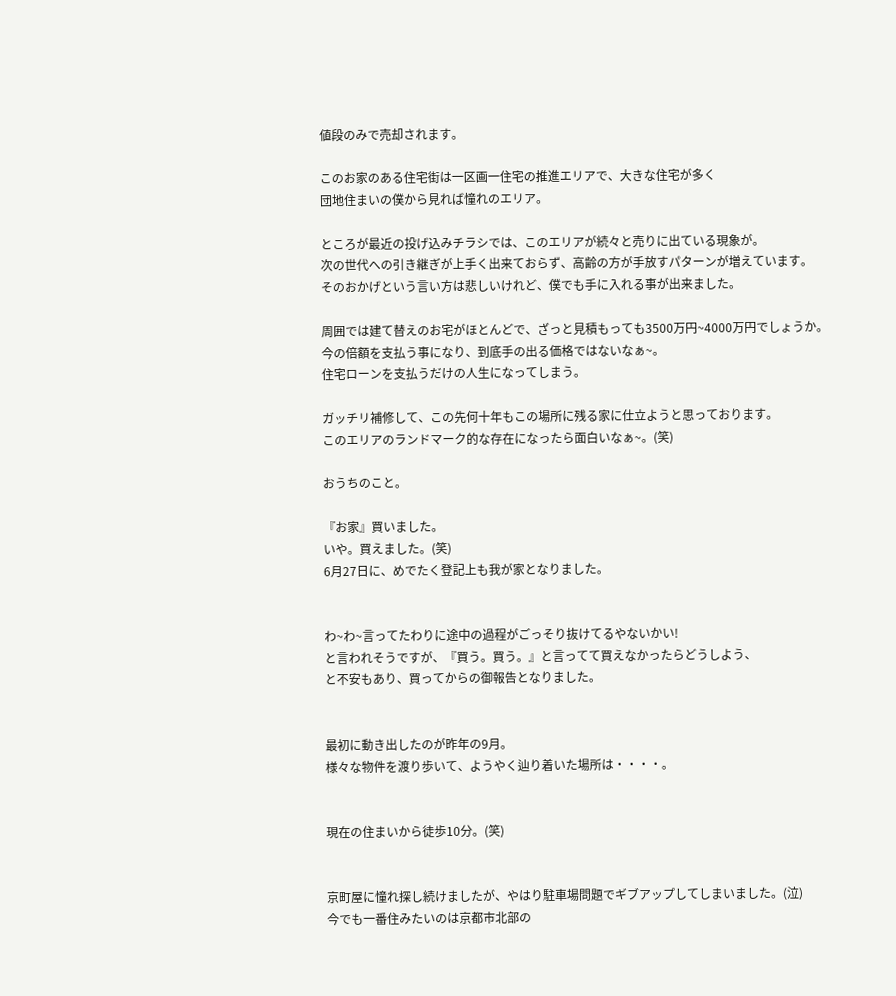値段のみで売却されます。

このお家のある住宅街は一区画一住宅の推進エリアで、大きな住宅が多く
団地住まいの僕から見れば憧れのエリア。

ところが最近の投げ込みチラシでは、このエリアが続々と売りに出ている現象が。
次の世代への引き継ぎが上手く出来ておらず、高齢の方が手放すパターンが増えています。
そのおかげという言い方は悲しいけれど、僕でも手に入れる事が出来ました。

周囲では建て替えのお宅がほとんどで、ざっと見積もっても3500万円~4000万円でしょうか。
今の倍額を支払う事になり、到底手の出る価格ではないなぁ~。
住宅ローンを支払うだけの人生になってしまう。

ガッチリ補修して、この先何十年もこの場所に残る家に仕立ようと思っております。
このエリアのランドマーク的な存在になったら面白いなぁ~。(笑)

おうちのこと。

『お家』買いました。
いや。買えました。(笑)
6月27日に、めでたく登記上も我が家となりました。


わ~わ~言ってたわりに途中の過程がごっそり抜けてるやないかい!
と言われそうですが、『買う。買う。』と言ってて買えなかったらどうしよう、
と不安もあり、買ってからの御報告となりました。


最初に動き出したのが昨年の9月。
様々な物件を渡り歩いて、ようやく辿り着いた場所は・・・・。


現在の住まいから徒歩10分。(笑)


京町屋に憧れ探し続けましたが、やはり駐車場問題でギブアップしてしまいました。(泣)
今でも一番住みたいのは京都市北部の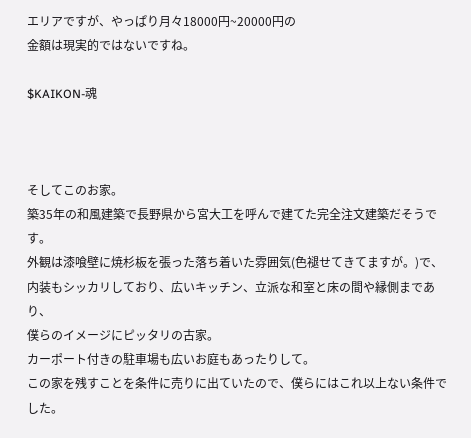エリアですが、やっぱり月々18000円~20000円の
金額は現実的ではないですね。

$KAIKON-魂



そしてこのお家。
築35年の和風建築で長野県から宮大工を呼んで建てた完全注文建築だそうです。
外観は漆喰壁に焼杉板を張った落ち着いた雰囲気(色褪せてきてますが。)で、
内装もシッカリしており、広いキッチン、立派な和室と床の間や縁側まであり、
僕らのイメージにピッタリの古家。
カーポート付きの駐車場も広いお庭もあったりして。
この家を残すことを条件に売りに出ていたので、僕らにはこれ以上ない条件でした。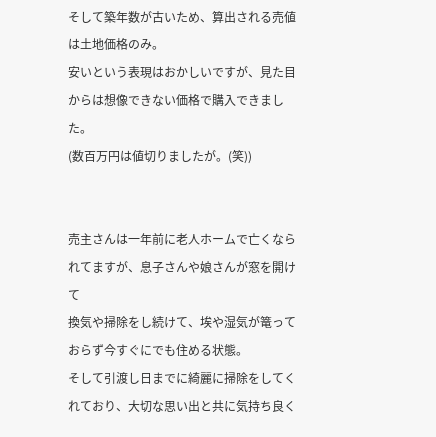そして築年数が古いため、算出される売値は土地価格のみ。
安いという表現はおかしいですが、見た目からは想像できない価格で購入できました。
(数百万円は値切りましたが。(笑))


売主さんは一年前に老人ホームで亡くなられてますが、息子さんや娘さんが窓を開けて
換気や掃除をし続けて、埃や湿気が篭っておらず今すぐにでも住める状態。
そして引渡し日までに綺麗に掃除をしてくれており、大切な思い出と共に気持ち良く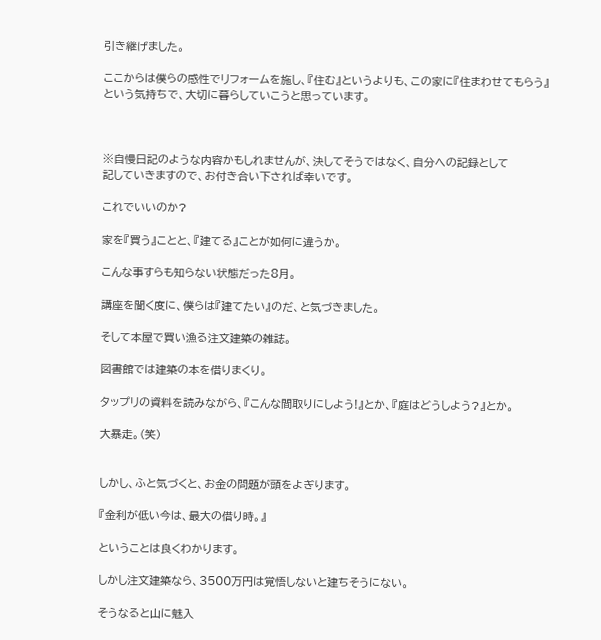引き継げました。

ここからは僕らの感性でリフォームを施し、『住む』というよりも、この家に『住まわせてもらう』
という気持ちで、大切に暮らしていこうと思っています。



※自慢日記のような内容かもしれませんが、決してそうではなく、自分への記録として
記していきますので、お付き合い下されば幸いです。

これでいいのか?

家を『買う』ことと、『建てる』ことが如何に違うか。

こんな事すらも知らない状態だった8月。

講座を聞く度に、僕らは『建てたい』のだ、と気づきました。

そして本屋で買い漁る注文建築の雑誌。

図書館では建築の本を借りまくり。

タップリの資料を読みながら、『こんな間取りにしよう!』とか、『庭はどうしよう?』とか。

大暴走。(笑)


しかし、ふと気づくと、お金の問題が頭をよぎります。

『金利が低い今は、最大の借り時。』

ということは良くわかります。

しかし注文建築なら、3500万円は覚悟しないと建ちそうにない。

そうなると山に魅入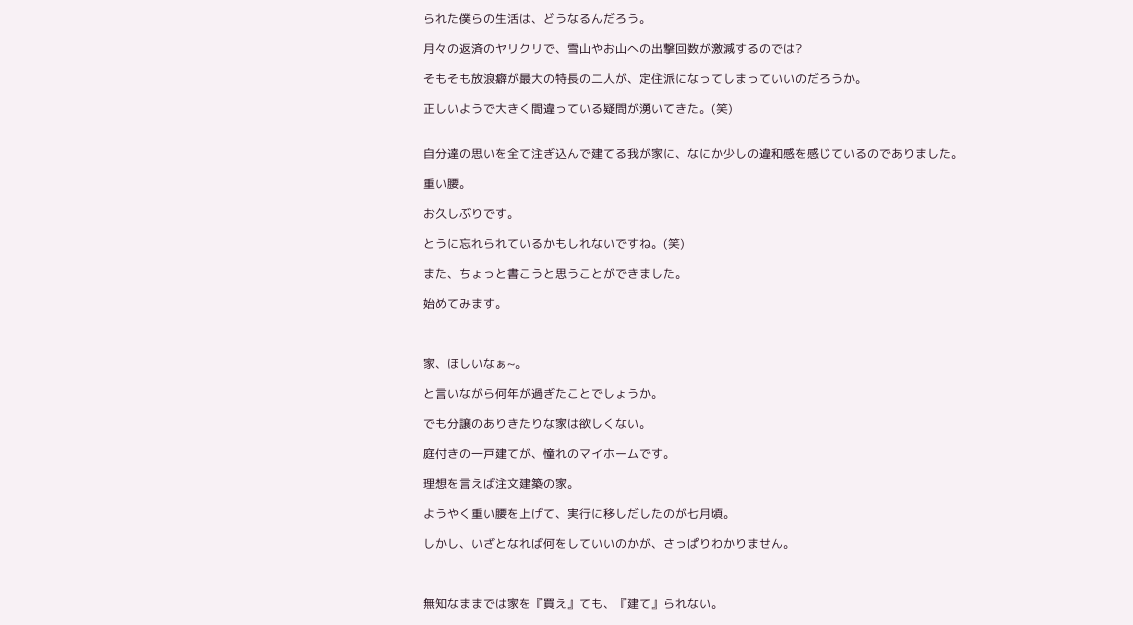られた僕らの生活は、どうなるんだろう。

月々の返済のヤリクリで、雪山やお山への出撃回数が激減するのでは?

そもそも放浪癖が最大の特長の二人が、定住派になってしまっていいのだろうか。

正しいようで大きく間違っている疑問が湧いてきた。(笑)


自分達の思いを全て注ぎ込んで建てる我が家に、なにか少しの違和感を感じているのでありました。

重い腰。

お久しぶりです。

とうに忘れられているかもしれないですね。(笑)

また、ちょっと書こうと思うことができました。

始めてみます。



家、ほしいなぁ~。

と言いながら何年が過ぎたことでしょうか。

でも分譲のありきたりな家は欲しくない。

庭付きの一戸建てが、憧れのマイホームです。

理想を言えば注文建築の家。

ようやく重い腰を上げて、実行に移しだしたのが七月頃。

しかし、いざとなれば何をしていいのかが、さっぱりわかりません。



無知なままでは家を『買え』ても、『建て』られない。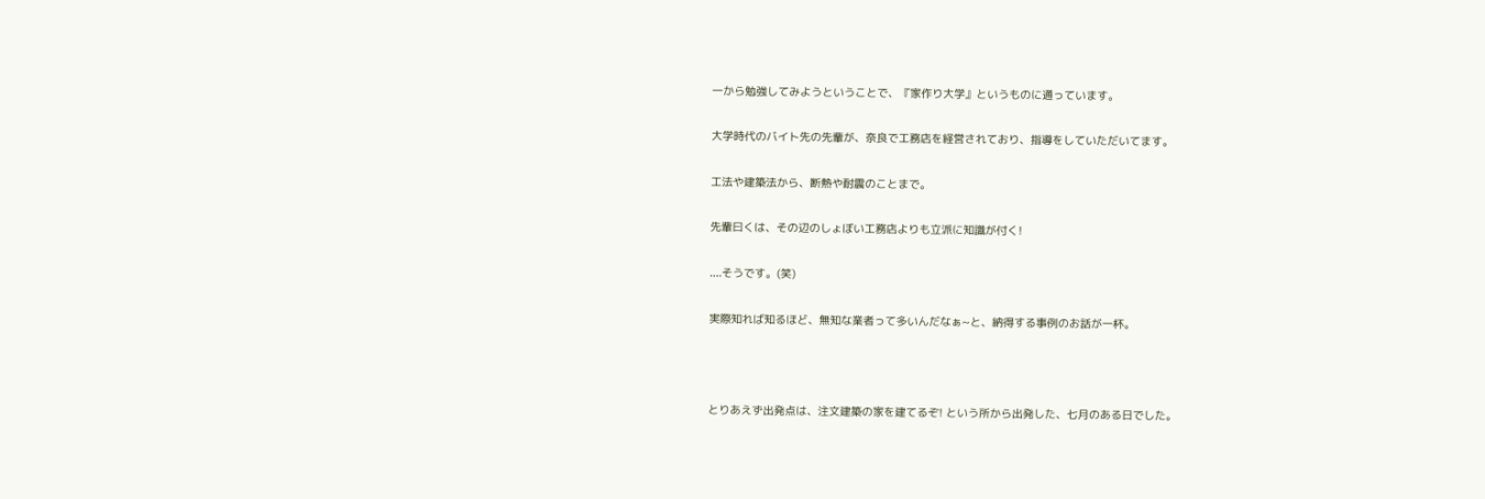一から勉強してみようということで、『家作り大学』というものに通っています。

大学時代のバイト先の先輩が、奈良で工務店を経営されており、指導をしていただいてます。

工法や建築法から、断熱や耐震のことまで。

先輩曰くは、その辺のしょぼい工務店よりも立派に知識が付く!

....そうです。(笑)

実際知れば知るほど、無知な業者って多いんだなぁ~と、納得する事例のお話が一杯。



とりあえず出発点は、注文建築の家を建てるぞ! という所から出発した、七月のある日でした。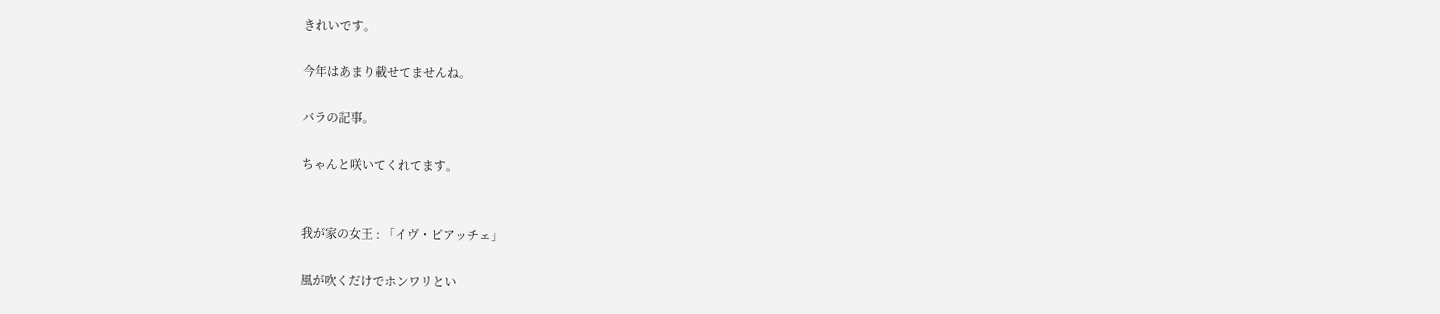きれいです。

今年はあまり載せてませんね。

バラの記事。

ちゃんと咲いてくれてます。


我が家の女王 : 「イヴ・ピアッチェ」

風が吹くだけでホンワリとい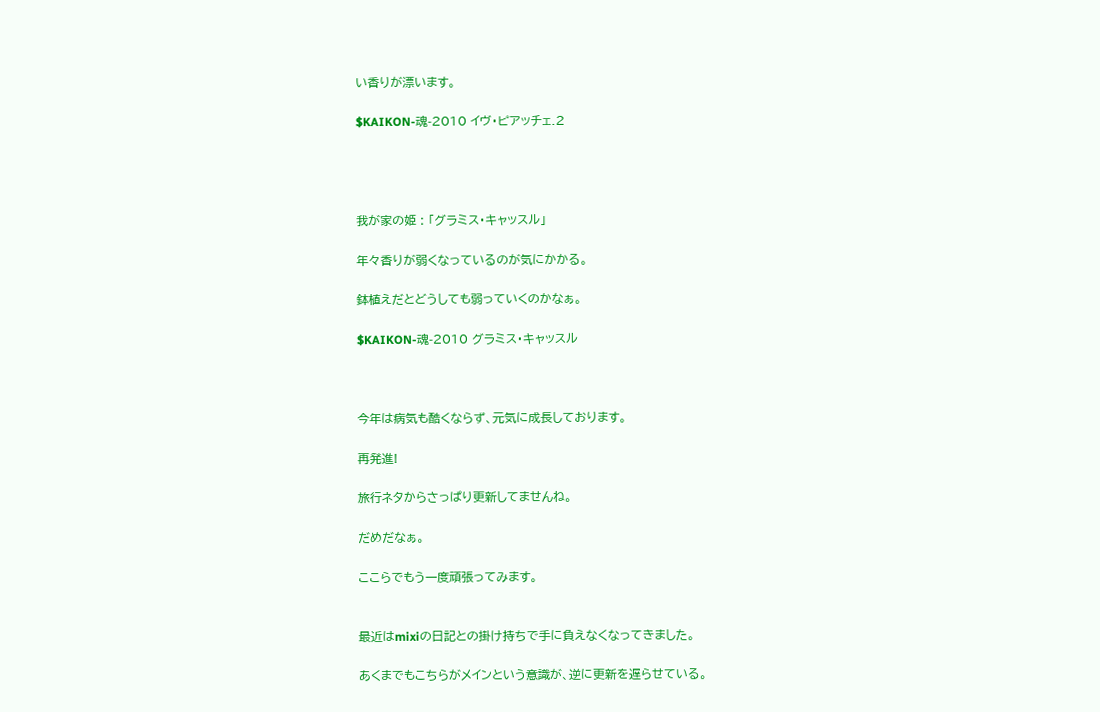い香りが漂います。

$KAIKON-魂-2010 イヴ・ピアッチェ.2




我が家の姫 : 「グラミス・キャッスル」

年々香りが弱くなっているのが気にかかる。

鉢植えだとどうしても弱っていくのかなぁ。

$KAIKON-魂-2010 グラミス・キャッスル



今年は病気も酷くならず、元気に成長しております。

再発進!

旅行ネタからさっぱり更新してませんね。

だめだなぁ。

ここらでもう一度頑張ってみます。


最近はmixiの日記との掛け持ちで手に負えなくなってきました。

あくまでもこちらがメインという意識が、逆に更新を遅らせている。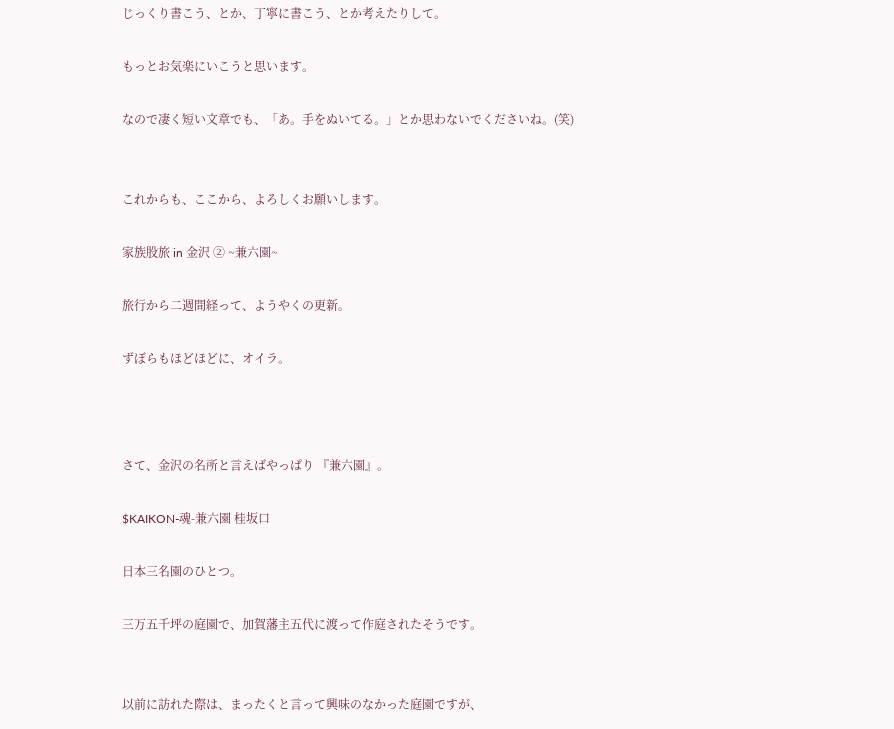じっくり書こう、とか、丁寧に書こう、とか考えたりして。

もっとお気楽にいこうと思います。

なので凄く短い文章でも、「あ。手をぬいてる。」とか思わないでくださいね。(笑)


これからも、ここから、よろしくお願いします。

家族股旅 in 金沢 ② ~兼六園~

旅行から二週間経って、ようやくの更新。

ずぼらもほどほどに、オイラ。



さて、金沢の名所と言えばやっぱり 『兼六園』。

$KAIKON-魂-兼六園 桂坂口

日本三名園のひとつ。

三万五千坪の庭園で、加賀藩主五代に渡って作庭されたそうです。


以前に訪れた際は、まったくと言って興味のなかった庭園ですが、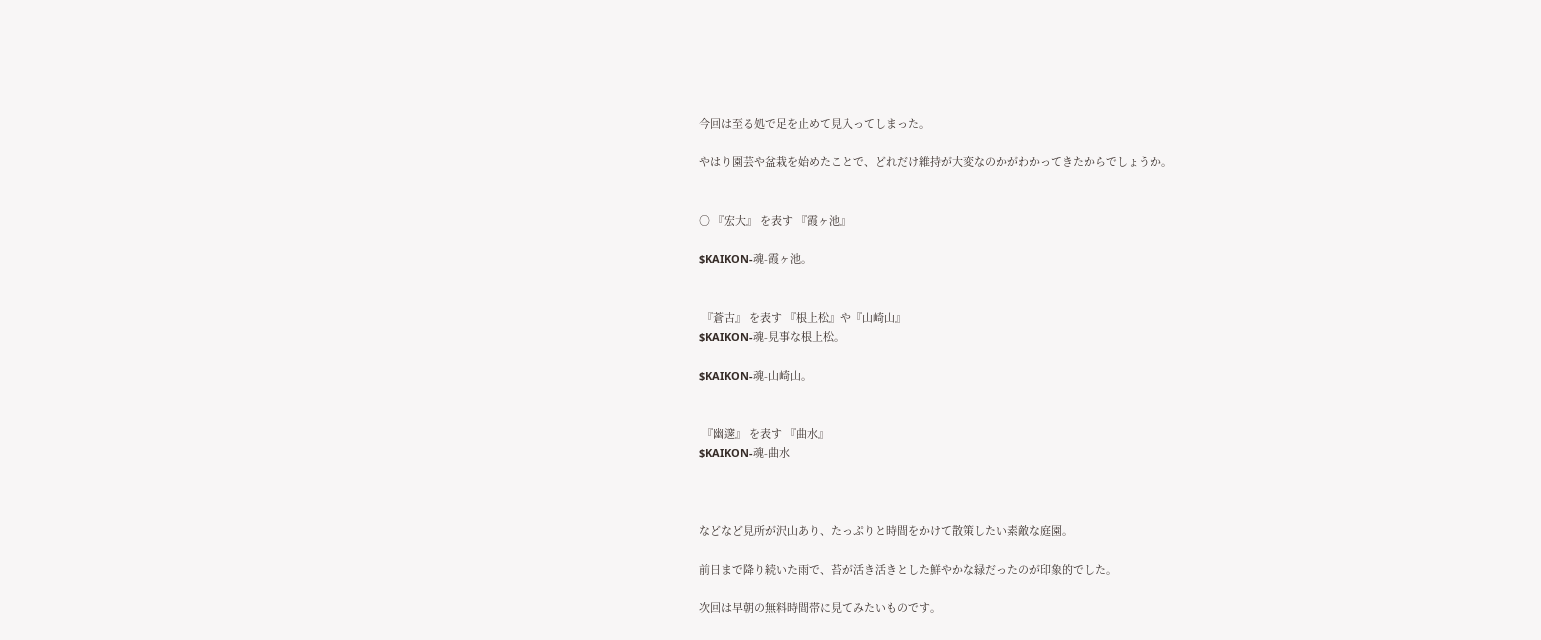今回は至る処で足を止めて見入ってしまった。

やはり園芸や盆栽を始めたことで、どれだけ維持が大変なのかがわかってきたからでしょうか。


○ 『宏大』 を表す 『霞ヶ池』

$KAIKON-魂-霞ヶ池。


 『蒼古』 を表す 『根上松』や『山崎山』
$KAIKON-魂-見事な根上松。

$KAIKON-魂-山崎山。


 『幽邃』 を表す 『曲水』
$KAIKON-魂-曲水



などなど見所が沢山あり、たっぷりと時間をかけて散策したい素敵な庭園。

前日まで降り続いた雨で、苔が活き活きとした鮮やかな緑だったのが印象的でした。

次回は早朝の無料時間帯に見てみたいものです。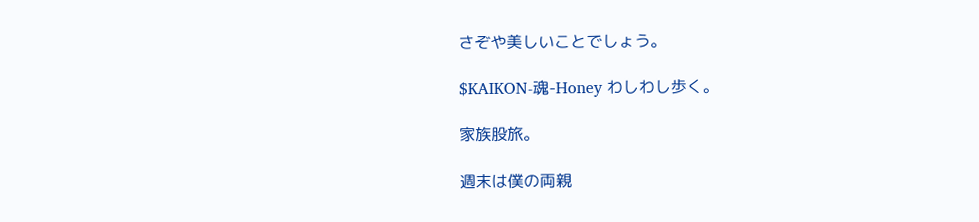さぞや美しいことでしょう。

$KAIKON-魂-Honey わしわし歩く。

家族股旅。

週末は僕の両親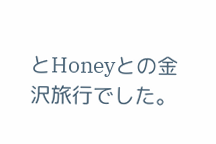とHoneyとの金沢旅行でした。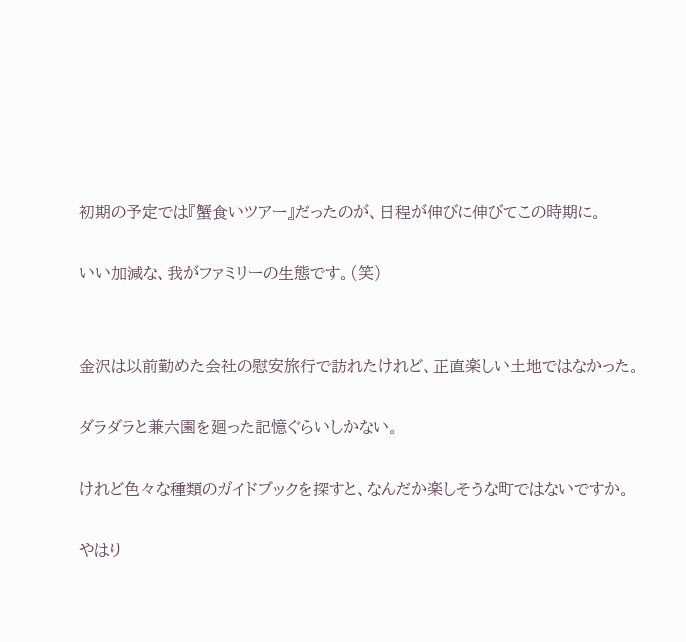初期の予定では『蟹食いツアー』だったのが、日程が伸びに伸びてこの時期に。

いい加減な、我がファミリーの生態です。(笑)


金沢は以前勤めた会社の慰安旅行で訪れたけれど、正直楽しい土地ではなかった。

ダラダラと兼六園を廻った記憶ぐらいしかない。

けれど色々な種類のガイドブックを探すと、なんだか楽しそうな町ではないですか。

やはり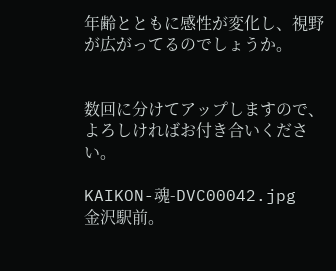年齢とともに感性が変化し、視野が広がってるのでしょうか。


数回に分けてアップしますので、よろしければお付き合いください。

KAIKON-魂-DVC00042.jpg
金沢駅前。